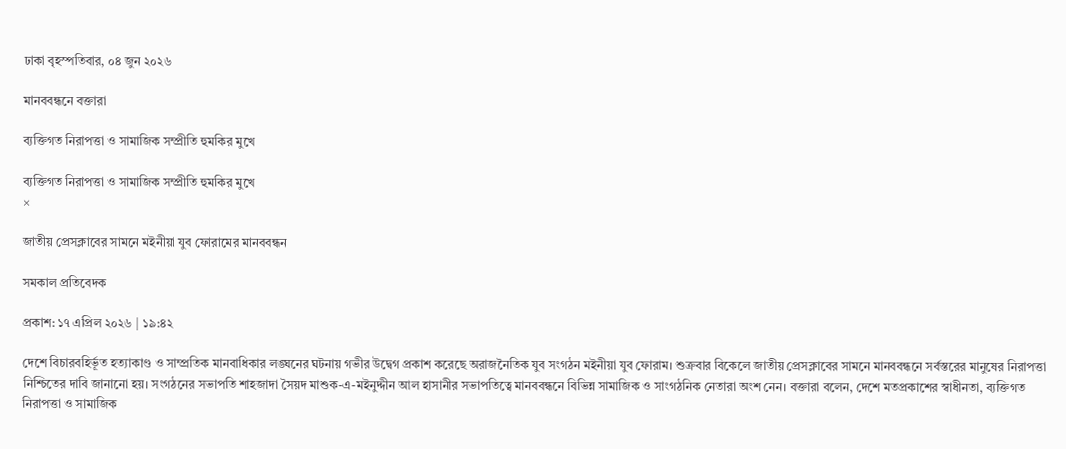ঢাকা বৃহস্পতিবার, ০৪ জুন ২০২৬

মানববন্ধনে বক্তারা

ব্যক্তিগত নিরাপত্তা ও সামাজিক সম্প্রীতি হুমকির মুখে

ব্যক্তিগত নিরাপত্তা ও সামাজিক সম্প্রীতি হুমকির মুখে
×

জাতীয় প্রেসক্লাবের সামনে মইনীয়া যুব ফোরামের মানববন্ধন

সমকাল প্রতিবেদক

প্রকাশ: ১৭ এপ্রিল ২০২৬ | ১৯:৪২

দেশে বিচারবহির্ভূত হত্যাকাণ্ড ও সাম্প্রতিক মানবাধিকার লঙ্ঘনের ঘটনায় গভীর উদ্বেগ প্রকাশ করেছে অরাজনৈতিক যুব সংগঠন মইনীয়া যুব ফোরাম। শুক্রবার বিকেলে জাতীয় প্রেসক্লাবের সামনে মানববন্ধনে সর্বস্তরের মানুষের নিরাপত্তা নিশ্চিতের দাবি জানানো হয়। সংগঠনের সভাপতি শাহজাদা সৈয়দ মাশুক-এ-মইনুদ্দীন আল হাসানীর সভাপতিত্বে মানববন্ধনে বিভিন্ন সামাজিক ও সাংগঠনিক নেতারা অংশ নেন। বক্তারা বলেন, দেশে মতপ্রকাশের স্বাধীনতা, ব্যক্তিগত নিরাপত্তা ও সামাজিক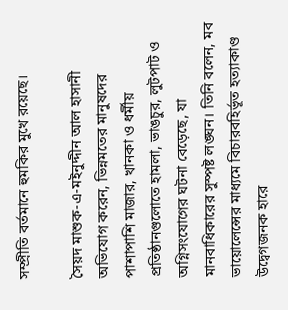সম্প্রীতি বর্তমানে হুমকির মুখে রয়েছে।

সৈয়দ মাশুক-এ-মইনুদ্দীন আল হাসানী অভিযোগ করেন, ভিন্নমতের মানুষদের পাশাপাশি মাজার, খানকা ও ধর্মীয় প্রতিষ্ঠানগুলোতে হামলা, ভাঙচুর, লুটপাট ও অগ্নিসংযোগের ঘটনা বেড়েছে, যা মানবাধিকারের সুস্পষ্ট লঙ্ঘন। তিনি বলেন, মব ভায়োলেন্সের মাধ্যমে বিচারবহির্ভূত হত্যাকাণ্ড উদ্বেগজনক হারে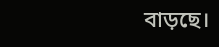বাড়ছে।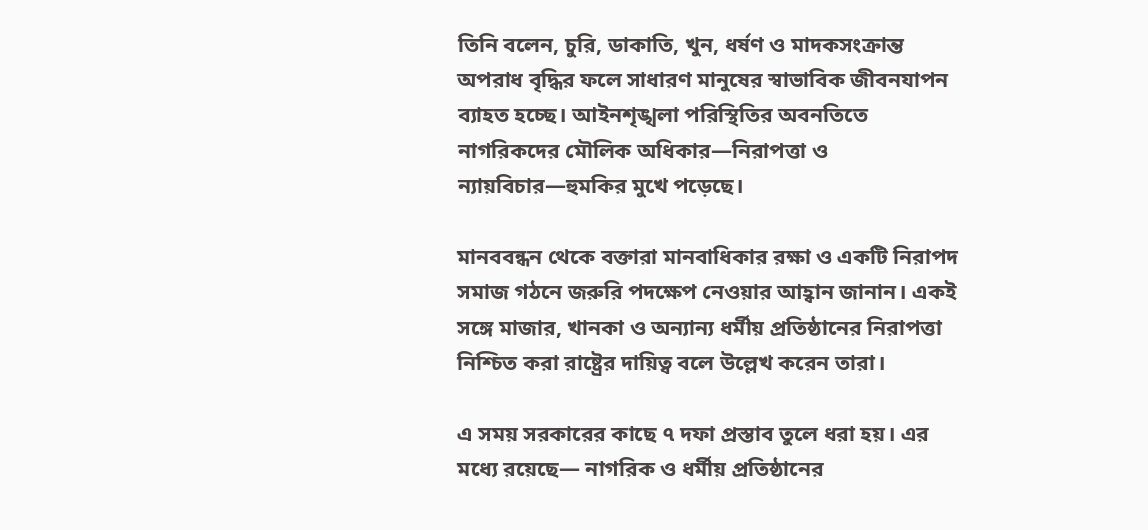তিনি বলেন, চুরি, ডাকাতি, খুন, ধর্ষণ ও মাদকসংক্রান্ত অপরাধ বৃদ্ধির ফলে সাধারণ মানুষের স্বাভাবিক জীবনযাপন ব্যাহত হচ্ছে। আইনশৃঙ্খলা পরিস্থিতির অবনতিতে নাগরিকদের মৌলিক অধিকার—নিরাপত্তা ও ন্যায়বিচার—হুমকির মুখে পড়েছে।

মানববন্ধন থেকে বক্তারা মানবাধিকার রক্ষা ও একটি নিরাপদ সমাজ গঠনে জরুরি পদক্ষেপ নেওয়ার আহ্বান জানান। একই সঙ্গে মাজার, খানকা ও অন্যান্য ধর্মীয় প্রতিষ্ঠানের নিরাপত্তা নিশ্চিত করা রাষ্ট্রের দায়িত্ব বলে উল্লেখ করেন তারা।

এ সময় সরকারের কাছে ৭ দফা প্রস্তাব তুলে ধরা হয়। এর মধ্যে রয়েছে— নাগরিক ও ধর্মীয় প্রতিষ্ঠানের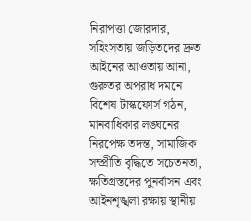নিরাপত্তা জোরদার, সহিংসতায় জড়িতদের দ্রুত আইনের আওতায় আনা, গুরুতর অপরাধ দমনে বিশেষ টাস্কফোর্স গঠন, মানবাধিকার লঙ্ঘনের নিরপেক্ষ তদন্ত, সামাজিক সম্প্রীতি বৃদ্ধিতে সচেতনতা, ক্ষতিগ্রস্তদের পুনর্বাসন এবং আইনশৃঙ্খলা রক্ষায় স্থানীয়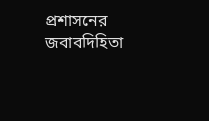প্রশাসনের জবাবদিহিতা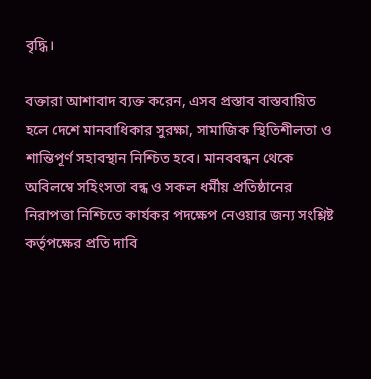বৃদ্ধি।

বক্তারা আশাবাদ ব্যক্ত করেন, এসব প্রস্তাব বাস্তবায়িত হলে দেশে মানবাধিকার সুরক্ষা, সামাজিক স্থিতিশীলতা ও শান্তিপূর্ণ সহাবস্থান নিশ্চিত হবে। মানববন্ধন থেকে অবিলম্বে সহিংসতা বন্ধ ও সকল ধর্মীয় প্রতিষ্ঠানের নিরাপত্তা নিশ্চিতে কার্যকর পদক্ষেপ নেওয়ার জন্য সংশ্লিষ্ট কর্তৃপক্ষের প্রতি দাবি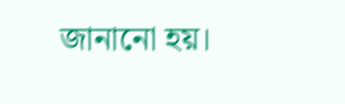জানানো হয়।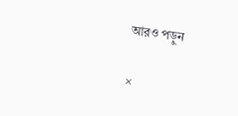আরও পড়ুন

×